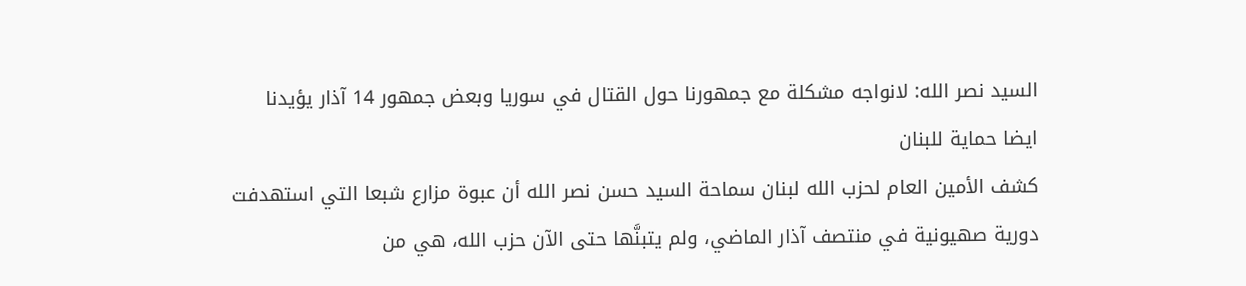السيد نصر الله: لانواجه مشكلة مع جمهورنا حول القتال في سوريا وبعض جمهور 14 آذار يؤيدنا ايضا حماية للبنان
كشف الأمين العام لحزب الله لبنان سماحة السيد حسن نصر الله أن عبوة مزارع شبعا التي استهدفت دورية صهيونية في منتصف آذار الماضي، ولم يتبنَّها حتى الآن حزب الله، هي من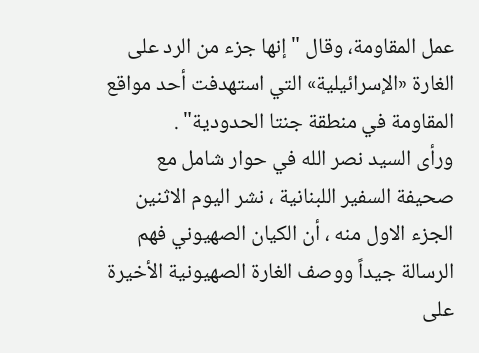عمل المقاومة، وقال " إنها جزء من الرد على الغارة «الإسرائيلية» التي استهدفت أحد مواقع المقاومة في منطقة جنتا الحدودية" .
ورأى السيد نصر الله في حوار شامل مع صحيفة السفير اللبنانية ، نشر اليوم الاثنين الجزء الاول منه ، أن الكيان الصهيوني فهم الرسالة جيداً ووصف الغارة الصهيونية الأخيرة على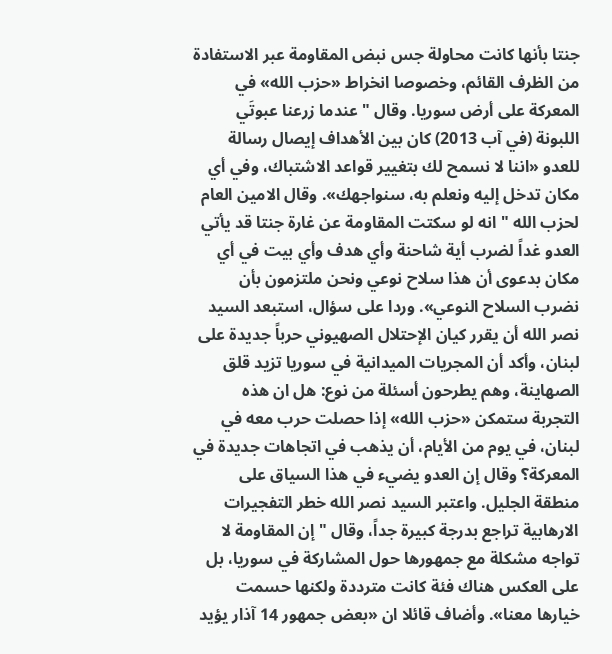جنتا بأنها كانت محاولة جس نبض المقاومة عبر الاستفادة من الظرف القائم، وخصوصا انخراط «حزب الله» في المعركة على أرض سوريا. وقال " عندما زرعنا عبوتَي اللبونة (في آب 2013) كان بين الأهداف إيصال رسالة للعدو «اننا لا نسمح لك بتغيير قواعد الاشتباك، وفي أي مكان تدخل إليه ونعلم به، سنواجهك». وقال الامين العام لحزب الله " انه لو سكتت المقاومة عن غارة جنتا قد يأتي العدو غداً لضرب أية شاحنة وأي هدف وأي بيت في أي مكان بدعوى أن هذا سلاح نوعي ونحن ملتزمون بأن نضرب السلاح النوعي». وردا على سؤال، استبعد السيد نصر الله أن يقرر كيان الإحتلال الصهيوني حرباً جديدة على لبنان، وأكد أن المجريات الميدانية في سوريا تزيد قلق الصهاينة، وهم يطرحون أسئلة من نوع: هل ان هذه التجربة ستمكن «حزب الله» إذا حصلت حرب معه في لبنان، في يوم من الأيام، أن يذهب في اتجاهات جديدة في المعركة؟ وقال إن العدو يضيء في هذا السياق على منطقة الجليل. واعتبر السيد نصر الله خطر التفجيرات الارهابية تراجع بدرجة كبيرة جداً، وقال " إن المقاومة لا تواجه مشكلة مع جمهورها حول المشاركة في سوريا، بل على العكس هناك فئة كانت مترددة ولكنها حسمت خيارها معنا». وأضاف قائلا ان «بعض جمهور 14 آذار يؤيد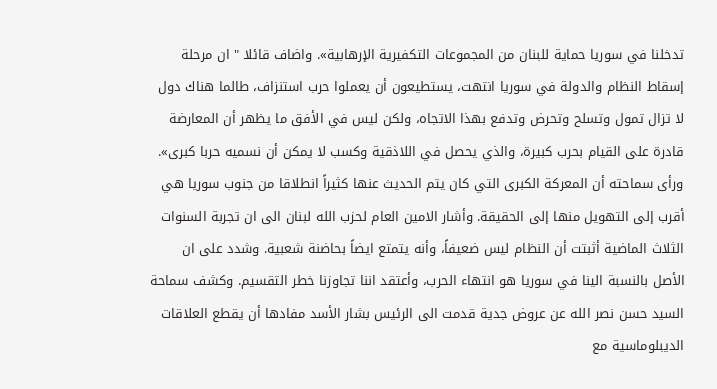تدخلنا في سوريا حماية للبنان من المجموعات التكفيرية الإرهابية». واضاف قائلا " ان مرحلة إسقاط النظام والدولة في سوريا انتهت، يستطيعون أن يعملوا حرب استنزاف، طالما هناك دول لا تزال تمول وتسلح وتحرض وتدفع بهذا الاتجاه، ولكن ليس في الأفق ما يظهر أن المعارضة قادرة على القيام بحرب كبيرة، والذي يحصل في اللاذقية وكسب لا يمكن أن نسميه حربا كبرى». ورأى سماحته أن المعركة الكبرى التي كان يتم الحديث عنها كثيراً انطلاقا من جنوب سوريا هي أقرب إلى التهويل منها إلى الحقيقة. وأشار الامين العام لحزب الله لبنان الى ان تجربة السنوات الثلاث الماضية أثبتت أن النظام ليس ضعيفاً، وأنه يتمتع ايضاً بحاضنة شعبية. وشدد على ان الأصل بالنسبة الينا في سوريا هو انتهاء الحرب، وأعتقد اننا تجاوزنا خطر التقسيم. وكشف سماحة السيد حسن نصر الله عن عروض جدية قدمت الى الرئيس بشار الأسد مفادها أن يقطع العلاقات الديبلوماسية مع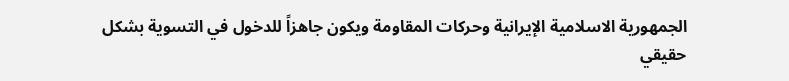الجمهورية الاسلامية الإيرانية وحركات المقاومة ويكون جاهزاً للدخول في التسوية بشكل حقيقي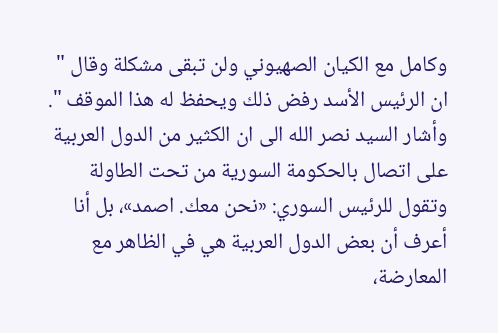وكامل مع الكيان الصهيوني ولن تبقى مشكلة وقال " ان الرئيس الأسد رفض ذلك ويحفظ له هذا الموقف ". وأشار السيد نصر الله الى ان الكثير من الدول العربية على اتصال بالحكومة السورية من تحت الطاولة وتقول للرئيس السوري: «نحن معك. اصمد»، بل أنا أعرف أن بعض الدول العربية هي في الظاهر مع المعارضة،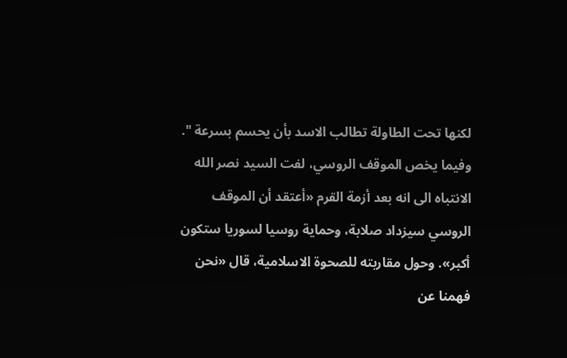لكنها تحت الطاولة تطالب الاسد بأن يحسم بسرعة ". وفيما يخص الموقف الروسي، لفت السيد نصر الله الانتباه الى انه بعد أزمة القرم «أعتقد أن الموقف الروسي سيزداد صلابة، وحماية روسيا لسوريا ستكون أكبر». وحول مقاربته للصحوة الاسلامية، قال «نحن فهمنا عن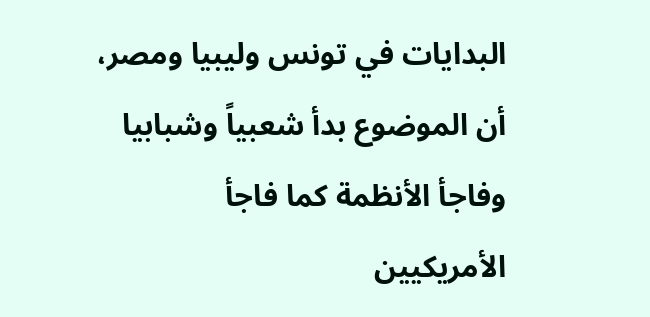البدايات في تونس وليبيا ومصر، أن الموضوع بدأ شعبياً وشبابيا وفاجأ الأنظمة كما فاجأ الأمريكيين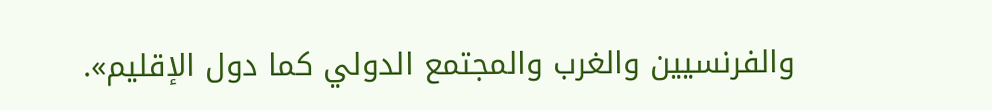والفرنسيين والغرب والمجتمع الدولي كما دول الإقليم».